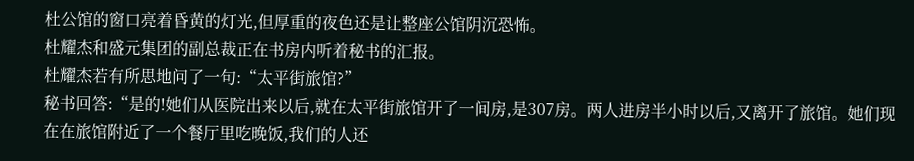杜公馆的窗口亮着昏黄的灯光,但厚重的夜色还是让整座公馆阴沉恐怖。
杜耀杰和盛元集团的副总裁正在书房内听着秘书的汇报。
杜耀杰若有所思地问了一句:“太平街旅馆?”
秘书回答:“是的!她们从医院出来以后,就在太平街旅馆开了一间房,是307房。两人进房半小时以后,又离开了旅馆。她们现在在旅馆附近了一个餐厅里吃晚饭,我们的人还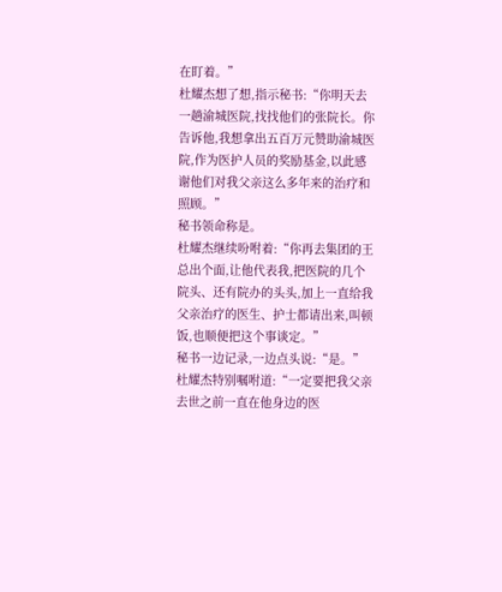在盯着。”
杜耀杰想了想,指示秘书:“你明天去一趟渝城医院,找找他们的张院长。你告诉他,我想拿出五百万元赞助渝城医院,作为医护人员的奖励基金,以此感谢他们对我父亲这么多年来的治疗和照顾。”
秘书领命称是。
杜耀杰继续吩咐着:“你再去集团的王总出个面,让他代表我,把医院的几个院头、还有院办的头头,加上一直给我父亲治疗的医生、护士都请出来,叫顿饭,也顺便把这个事谈定。”
秘书一边记录,一边点头说:“是。”
杜耀杰特别嘱咐道:“一定要把我父亲去世之前一直在他身边的医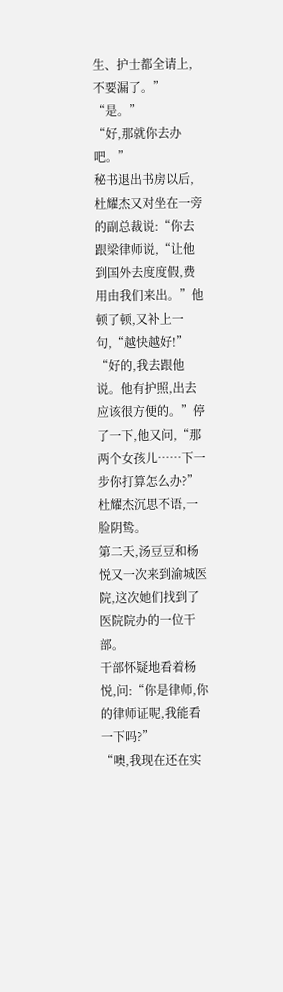生、护士都全请上,不要漏了。”
“是。”
“好,那就你去办吧。”
秘书退出书房以后,杜耀杰又对坐在一旁的副总裁说:“你去跟梁律师说,“让他到国外去度度假,费用由我们来出。”他顿了顿,又补上一句,“越快越好!”
“好的,我去跟他说。他有护照,出去应该很方便的。”停了一下,他又问,“那两个女孩儿……下一步你打算怎么办?”
杜耀杰沉思不语,一脸阴鸷。
第二天,汤豆豆和杨悦又一次来到渝城医院,这次她们找到了医院院办的一位干部。
干部怀疑地看着杨悦,问:“你是律师,你的律师证呢,我能看一下吗?”
“噢,我现在还在实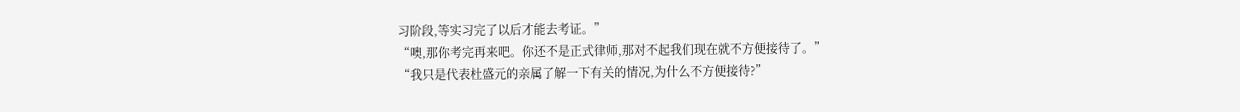习阶段,等实习完了以后才能去考证。”
“噢,那你考完再来吧。你还不是正式律师,那对不起我们现在就不方便接待了。”
“我只是代表杜盛元的亲属了解一下有关的情况,为什么不方便接待?”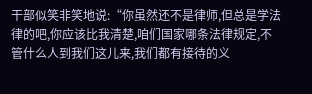干部似笑非笑地说:“你虽然还不是律师,但总是学法律的吧,你应该比我清楚,咱们国家哪条法律规定,不管什么人到我们这儿来,我们都有接待的义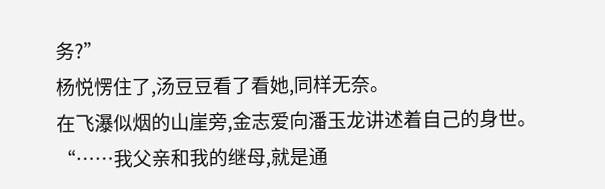务?”
杨悦愣住了,汤豆豆看了看她,同样无奈。
在飞瀑似烟的山崖旁,金志爱向潘玉龙讲述着自己的身世。
“……我父亲和我的继母,就是通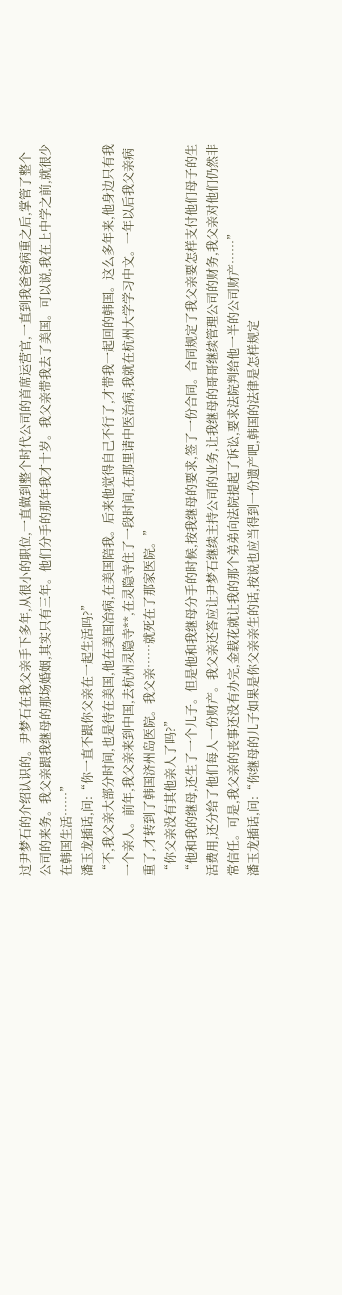过尹梦石的介绍认识的。尹梦石在我父亲手下多年,从很小的职位,一直做到整个时代公司的首席运营官,一直到我爸爸病重之后,掌管了整个公司的来务。我父亲跟我继母的那场婚姻,其实只有三年。他们分手的那年我才十岁。我父亲带我去了美国。可以说,我在上中学之前,就很少在韩国生活……”
潘玉龙插话,问:“你一直不跟你父亲在一起生活吗?”
“不,我父亲大部分时间,也是待在美国,他在美国冶病,在美国陪我。后来他觉得自己不行了,才带我一起回的韩国。这么多年来,他身边只有我一个亲人。前年,我父亲来到中国,去杭州灵隐寺**,在灵隐寺住了一段时间,在那里请中医治病,我就在杭州大学学习中文。一年以后我父亲病重了,才转到了韩国济州岛医院。我父亲……就死在了那家医院。”
“你父亲没有其他亲人了吗?”
“他和我的继母,还生了一个儿子。但是他和我继母分手的时候,按我继母的要求,签了一份合同。合同规定了我父亲要怎样支付他们母子的生活费用,还分给了他们每人一份财产。我父亲还答应让尹梦石继续主持公司的业务,让我继母的哥哥继续管理公司的财务,我父亲对他们仍然非常信任。可是,我父亲的丧事还没有办完,金载花就让我的那个弟弟向法院提起了诉讼,要求法院判给他一半的公司财产……”
潘玉龙插话,问:“你继母的儿子如果是你父亲亲生的话,按说也应当得到一份遗产吧,韩国的法律是怎样规定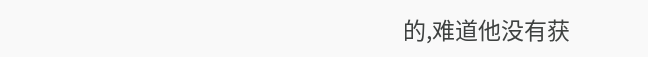的,难道他没有获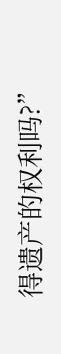得遗产的权利吗?”